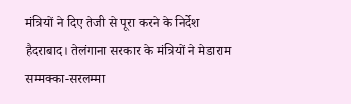मंत्रियों ने दिए तेजी से पूरा करने के निर्देश
हैदराबाद। तेलंगाना सरकार के मंत्रियों ने मेडाराम सम्मक्का-सरलम्मा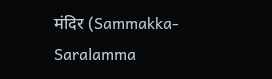मंदिर (Sammakka-Saralamma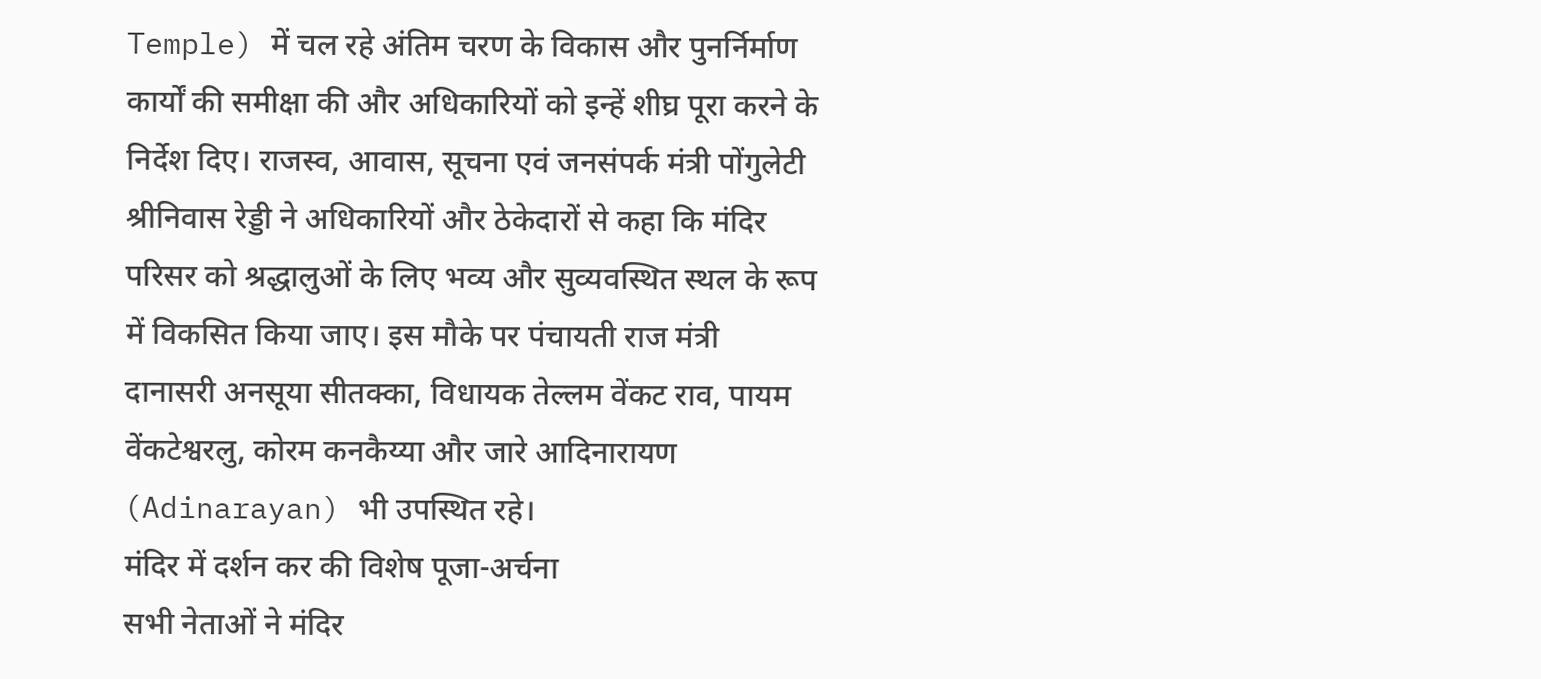Temple) में चल रहे अंतिम चरण के विकास और पुनर्निर्माण कार्यों की समीक्षा की और अधिकारियों को इन्हें शीघ्र पूरा करने के निर्देश दिए। राजस्व, आवास, सूचना एवं जनसंपर्क मंत्री पोंगुलेटी श्रीनिवास रेड्डी ने अधिकारियों और ठेकेदारों से कहा कि मंदिर परिसर को श्रद्धालुओं के लिए भव्य और सुव्यवस्थित स्थल के रूप में विकसित किया जाए। इस मौके पर पंचायती राज मंत्री दानासरी अनसूया सीतक्का, विधायक तेल्लम वेंकट राव, पायम वेंकटेश्वरलु, कोरम कनकैय्या और जारे आदिनारायण (Adinarayan) भी उपस्थित रहे।
मंदिर में दर्शन कर की विशेष पूजा-अर्चना
सभी नेताओं ने मंदिर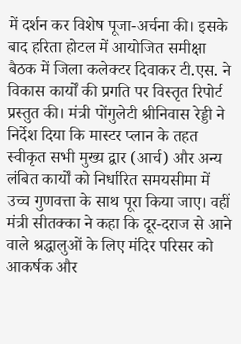में दर्शन कर विशेष पूजा-अर्चना की। इसके बाद हरिता होटल में आयोजित समीक्षा बैठक में जिला कलेक्टर दिवाकर टी.एस. ने विकास कार्यों की प्रगति पर विस्तृत रिपोर्ट प्रस्तुत की। मंत्री पोंगुलेटी श्रीनिवास रेड्डी ने निर्देश दिया कि मास्टर प्लान के तहत स्वीकृत सभी मुख्य द्वार (आर्च) और अन्य लंबित कार्यों को निर्धारित समयसीमा में उच्च गुणवत्ता के साथ पूरा किया जाए। वहीं मंत्री सीतक्का ने कहा कि दूर-दराज से आने वाले श्रद्धालुओं के लिए मंदिर परिसर को आकर्षक और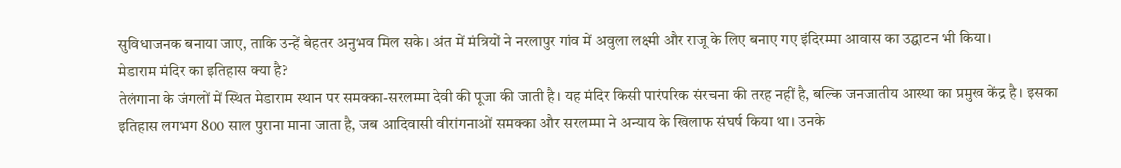सुविधाजनक बनाया जाए, ताकि उन्हें बेहतर अनुभव मिल सके। अंत में मंत्रियों ने नरलापुर गांव में अवुला लक्ष्मी और राजू के लिए बनाए गए इंदिरम्मा आवास का उद्घाटन भी किया।
मेडाराम मंदिर का इतिहास क्या है?
तेलंगाना के जंगलों में स्थित मेडाराम स्थान पर समक्का-सरलम्मा देवी की पूजा की जाती है। यह मंदिर किसी पारंपरिक संरचना की तरह नहीं है, बल्कि जनजातीय आस्था का प्रमुख केंद्र है। इसका इतिहास लगभग 800 साल पुराना माना जाता है, जब आदिवासी वीरांगनाओं समक्का और सरलम्मा ने अन्याय के खिलाफ संघर्ष किया था। उनके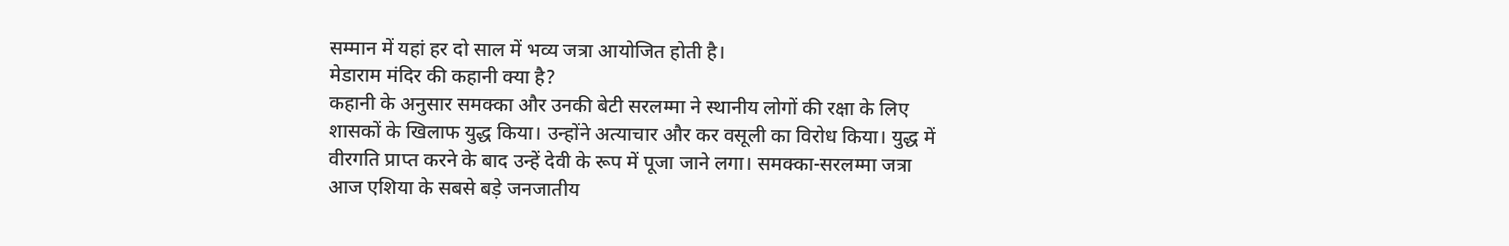सम्मान में यहां हर दो साल में भव्य जत्रा आयोजित होती है।
मेडाराम मंदिर की कहानी क्या है?
कहानी के अनुसार समक्का और उनकी बेटी सरलम्मा ने स्थानीय लोगों की रक्षा के लिए शासकों के खिलाफ युद्ध किया। उन्होंने अत्याचार और कर वसूली का विरोध किया। युद्ध में वीरगति प्राप्त करने के बाद उन्हें देवी के रूप में पूजा जाने लगा। समक्का-सरलम्मा जत्रा आज एशिया के सबसे बड़े जनजातीय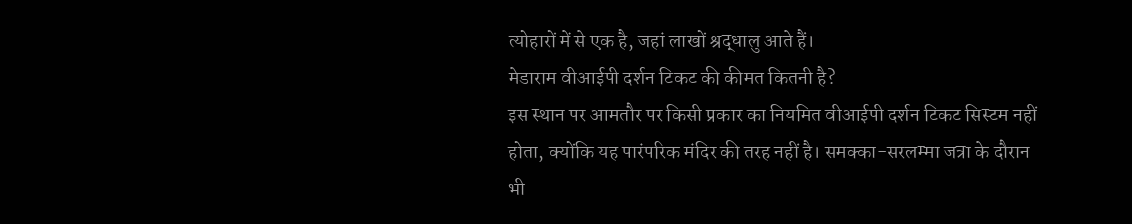त्योहारों में से एक है, जहां लाखों श्रद्धालु आते हैं।
मेडाराम वीआईपी दर्शन टिकट की कीमत कितनी है?
इस स्थान पर आमतौर पर किसी प्रकार का नियमित वीआईपी दर्शन टिकट सिस्टम नहीं होता, क्योंकि यह पारंपरिक मंदिर की तरह नहीं है। समक्का-सरलम्मा जत्रा के दौरान भी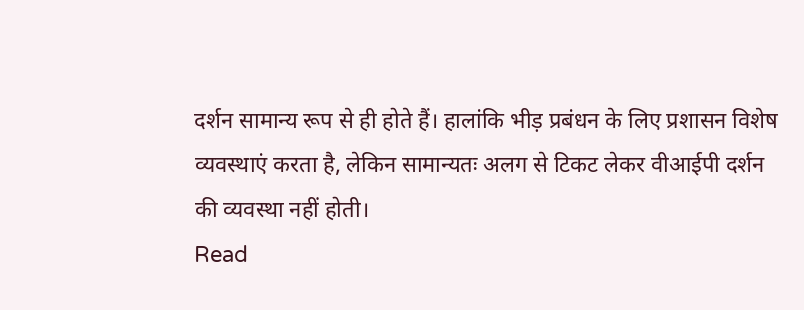दर्शन सामान्य रूप से ही होते हैं। हालांकि भीड़ प्रबंधन के लिए प्रशासन विशेष व्यवस्थाएं करता है, लेकिन सामान्यतः अलग से टिकट लेकर वीआईपी दर्शन की व्यवस्था नहीं होती।
Read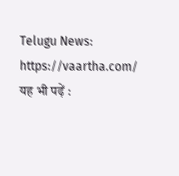Telugu News: https://vaartha.com/
यह भी पढ़ें :